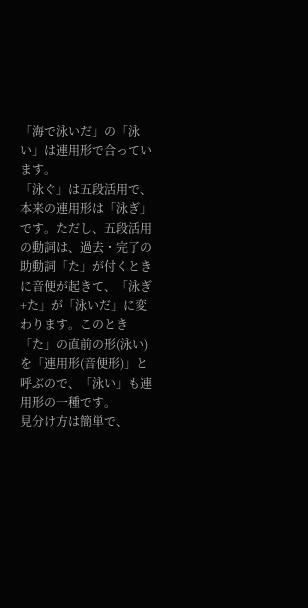「海で泳いだ」の「泳い」は連用形で合っています。
「泳ぐ」は五段活用で、本来の連用形は「泳ぎ」です。ただし、五段活用の動詞は、過去・完了の助動詞「た」が付くときに音便が起きて、「泳ぎ+た」が「泳いだ」に変わります。このとき「た」の直前の形(泳い)を「連用形(音便形)」と呼ぶので、「泳い」も連用形の一種です。
見分け方は簡単で、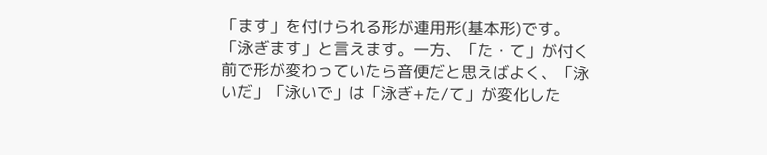「ます」を付けられる形が連用形(基本形)です。「泳ぎます」と言えます。一方、「た・て」が付く前で形が変わっていたら音便だと思えばよく、「泳いだ」「泳いで」は「泳ぎ+た/て」が変化した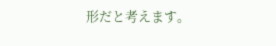形だと考えます。